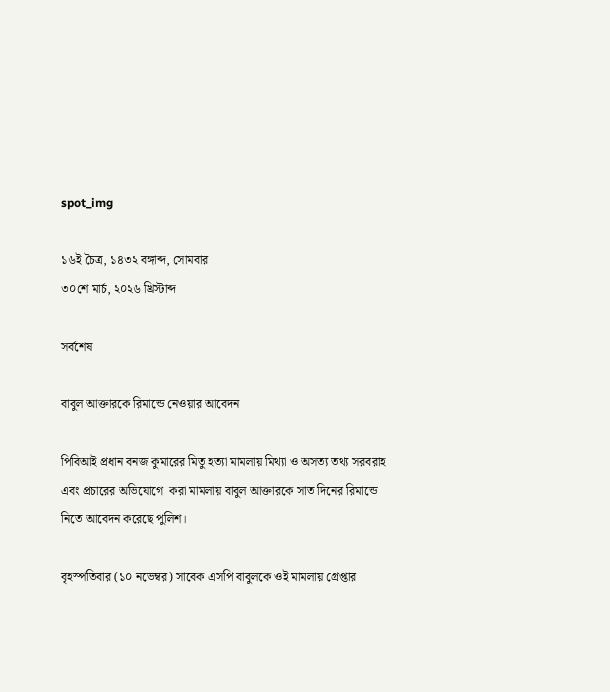spot_img

১৬ই চৈত্র, ১৪৩২ বঙ্গাব্দ, সোমবার
৩০শে মার্চ, ২০২৬ খ্রিস্টাব্দ

সর্বশেষ

বাবুল আক্তারকে রিমান্ডে নেওয়ার আবেদন

পিবিআই প্রধান বনজ কুমারের মিতু হত্যা মামলায় মিথ্যা ও অসত্য তথ্য সরবরাহ এবং প্রচারের অভিযোগে  করা মামলায় বাবুল আক্তারকে সাত দিনের রিমান্ডে নিতে আবেদন করেছে পুলিশ।

বৃহস্পতিবার (১০ নভেম্বর) সাবেক এসপি বাবুলকে ওই মামলায় গ্রেপ্তার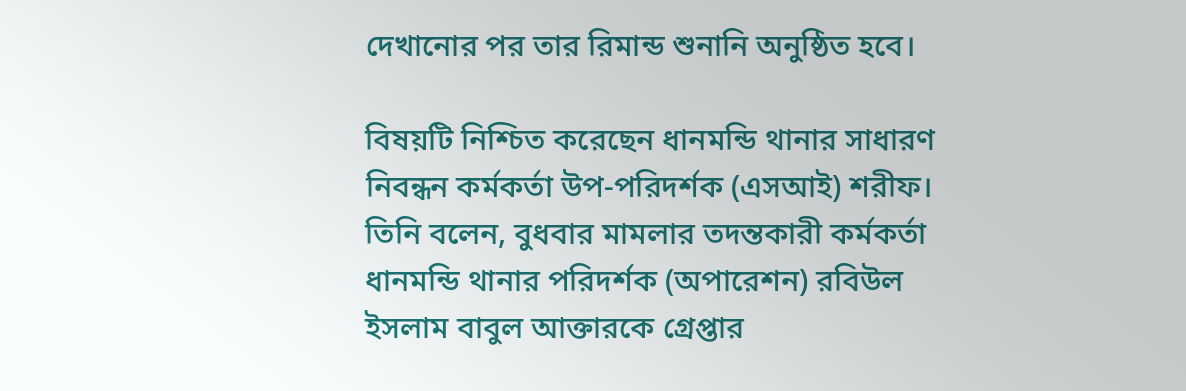দেখানোর পর তার রিমান্ড শুনানি অনুষ্ঠিত হবে।

বিষয়টি নিশ্চিত করেছেন ধানমন্ডি থানার সাধারণ নিবন্ধন কর্মকর্তা উপ-পরিদর্শক (এসআই) শরীফ। তিনি বলেন, বুধবার মামলার তদন্তকারী কর্মকর্তা ধানমন্ডি থানার পরিদর্শক (অপারেশন) রবিউল ইসলাম বাবুল আক্তারকে গ্রেপ্তার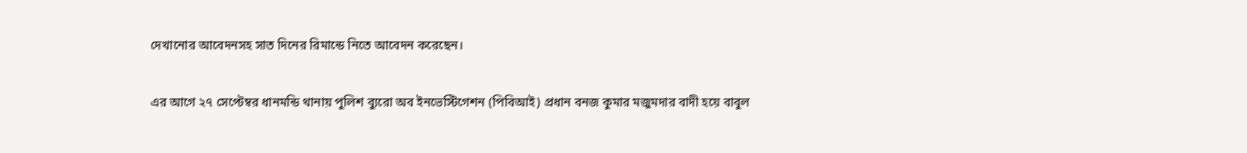দেখানোর আবেদনসহ সাত দিনের রিমান্ডে নিতে আবেদন করেছেন।

এর আগে ২৭ সেপ্টেম্বর ধানমন্ডি থানায় পুলিশ ব্যুরো অব ইনভেস্টিগেশন (পিবিআই) প্রধান বনজ কুমার মজুমদার বাদী হয়ে বাবুল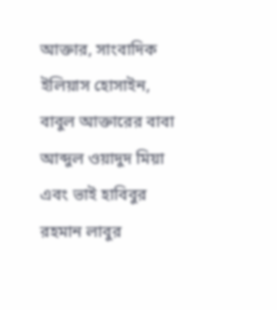আক্তার, সাংবাদিক ইলিয়াস হোসাইন, বাবুল আক্তারের বাবা আব্দুল ওয়াদুদ মিয়া এবং ভাই হাবিবুর রহমান লাবুর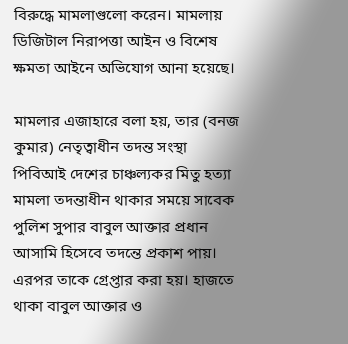বিরুদ্ধে মামলাগুলো করেন। মামলায় ডিজিটাল নিরাপত্তা আইন ও বিশেষ ক্ষমতা আইনে অভিযোগ আনা হয়েছে।

মামলার এজাহারে বলা হয়, তার (বনজ কুমার) নেতৃত্বাধীন তদন্ত সংস্থা পিবিআই দেশের চাঞ্চল্যকর মিতু হত্যা মামলা তদন্তাধীন থাকার সময়ে সাবেক পুলিশ সুপার বাবুল আক্তার প্রধান আসামি হিসেবে তদন্তে প্রকাশ পায়। এরপর তাকে গ্রেপ্তার করা হয়। হাজতে থাকা বাবুল আক্তার ও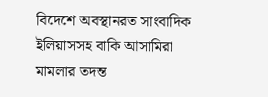বিদেশে অবস্থানরত সাংবাদিক ইলিয়াসসহ বাকি আসামিরা মামলার তদন্ত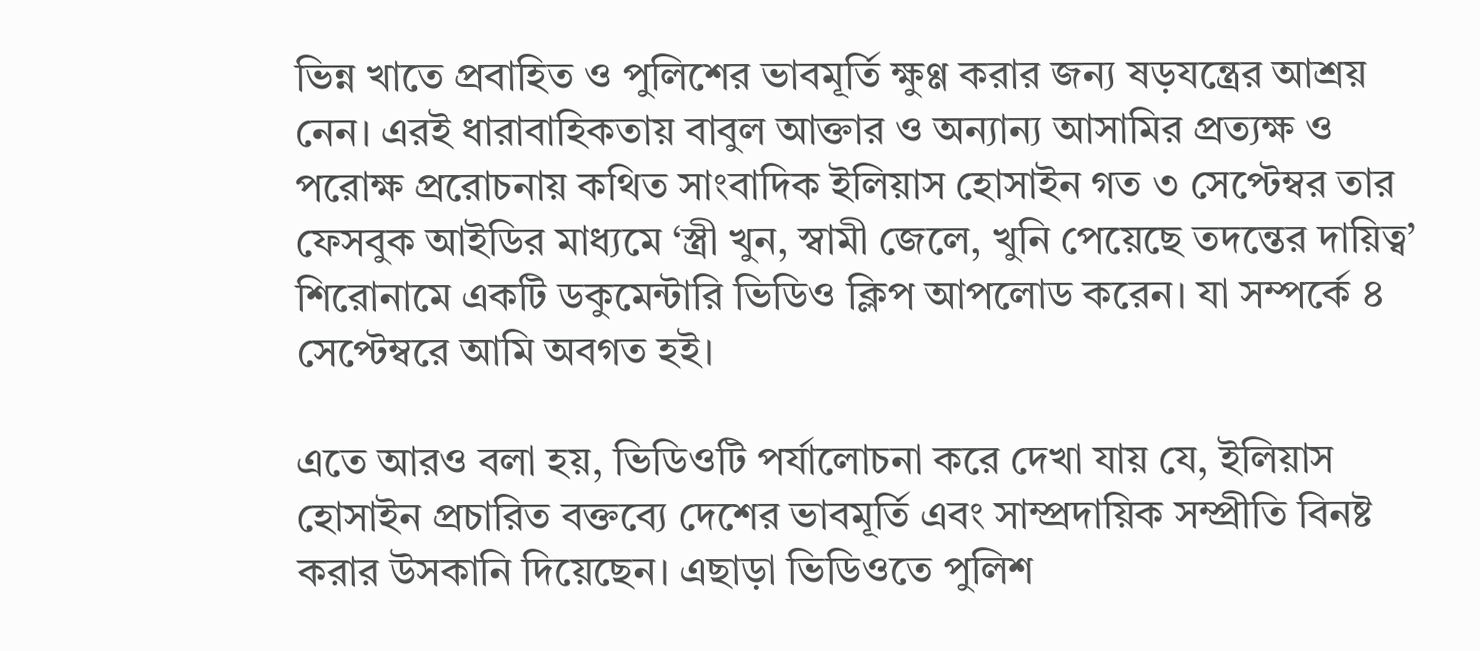ভিন্ন খাতে প্রবাহিত ও পুলিশের ভাবমূর্তি ক্ষুণ্ণ করার জন্য ষড়যন্ত্রের আশ্রয় নেন। এরই ধারাবাহিকতায় বাবুল আক্তার ও অন্যান্য আসামির প্রত্যক্ষ ও পরোক্ষ প্ররোচনায় কথিত সাংবাদিক ইলিয়াস হোসাইন গত ৩ সেপ্টেম্বর তার ফেসবুক আইডির মাধ্যমে ‘স্ত্রী খুন, স্বামী জেলে, খুনি পেয়েছে তদন্তের দায়িত্ব’ শিরোনামে একটি ডকুমেন্টারি ভিডিও ক্লিপ আপলোড করেন। যা সম্পর্কে ৪ সেপ্টেম্বরে আমি অবগত হই।

এতে আরও বলা হয়, ভিডিওটি পর্যালোচনা করে দেখা যায় যে, ইলিয়াস হোসাইন প্রচারিত বক্তব্যে দেশের ভাবমূর্তি এবং সাম্প্রদায়িক সম্প্রীতি বিনষ্ট করার উসকানি দিয়েছেন। এছাড়া ভিডিওতে পুলিশ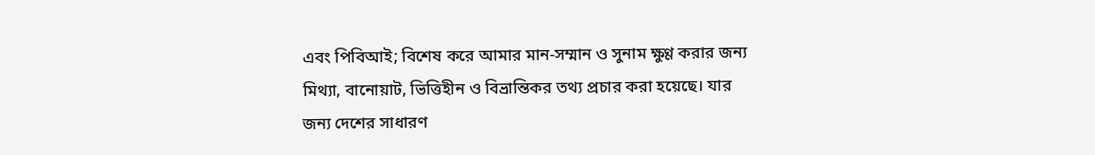এবং পিবিআই; বিশেষ করে আমার মান-সম্মান ও সুনাম ক্ষুণ্ণ করার জন্য মিথ্যা, বানোয়াট, ভিত্তিহীন ও বিভ্রান্তিকর তথ্য প্রচার করা হয়েছে। যার জন্য দেশের সাধারণ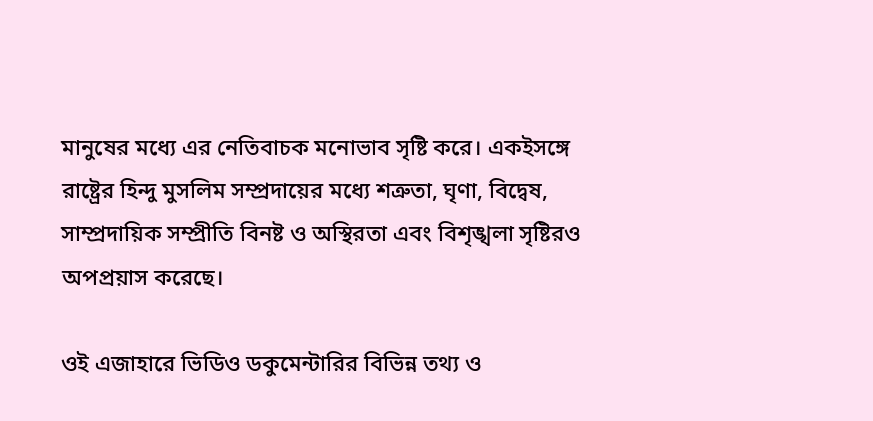মানুষের মধ্যে এর নেতিবাচক মনোভাব সৃষ্টি করে। একইসঙ্গে রাষ্ট্রের হিন্দু মুসলিম সম্প্রদায়ের মধ্যে শত্রুতা, ঘৃণা, বিদ্বেষ, সাম্প্রদায়িক সম্প্রীতি বিনষ্ট ও অস্থিরতা এবং বিশৃঙ্খলা সৃষ্টিরও অপপ্রয়াস করেছে।

ওই এজাহারে ভিডিও ডকুমেন্টারির বিভিন্ন তথ্য ও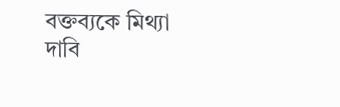বক্তব্যকে মিথ্যা দাবি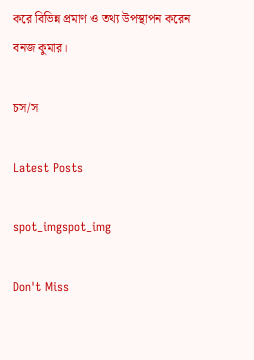করে বিভিন্ন প্রমাণ ও তথ্য উপস্থাপন করেন বনজ কুমার।

চস/স

Latest Posts

spot_imgspot_img

Don't Miss